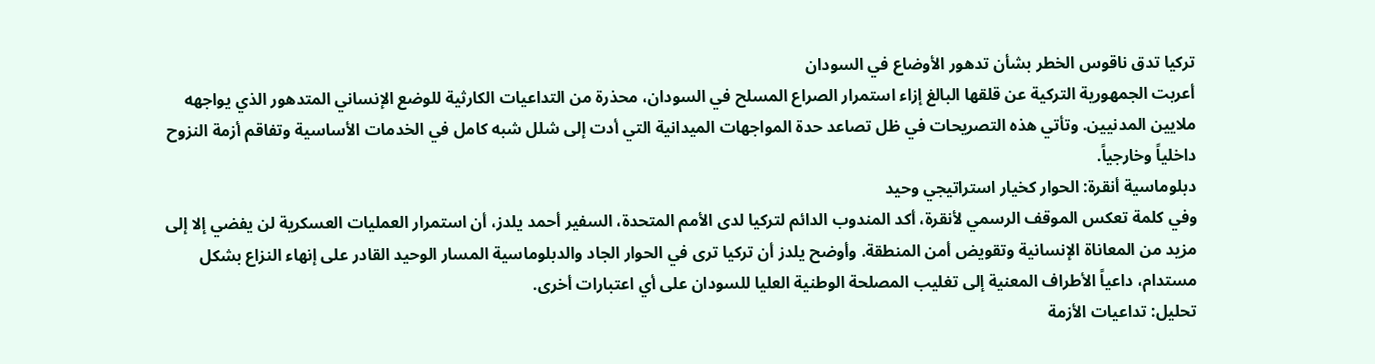تركيا تدق ناقوس الخطر بشأن تدهور الأوضاع في السودان
أعربت الجمهورية التركية عن قلقها البالغ إزاء استمرار الصراع المسلح في السودان، محذرة من التداعيات الكارثية للوضع الإنساني المتدهور الذي يواجهه ملايين المدنيين. وتأتي هذه التصريحات في ظل تصاعد حدة المواجهات الميدانية التي أدت إلى شلل شبه كامل في الخدمات الأساسية وتفاقم أزمة النزوح داخلياً وخارجياً.
دبلوماسية أنقرة: الحوار كخيار استراتيجي وحيد
وفي كلمة تعكس الموقف الرسمي لأنقرة، أكد المندوب الدائم لتركيا لدى الأمم المتحدة، السفير أحمد يلدز، أن استمرار العمليات العسكرية لن يفضي إلا إلى مزيد من المعاناة الإنسانية وتقويض أمن المنطقة. وأوضح يلدز أن تركيا ترى في الحوار الجاد والدبلوماسية المسار الوحيد القادر على إنهاء النزاع بشكل مستدام، داعياً الأطراف المعنية إلى تغليب المصلحة الوطنية العليا للسودان على أي اعتبارات أخرى.
تحليل: تداعيات الأزمة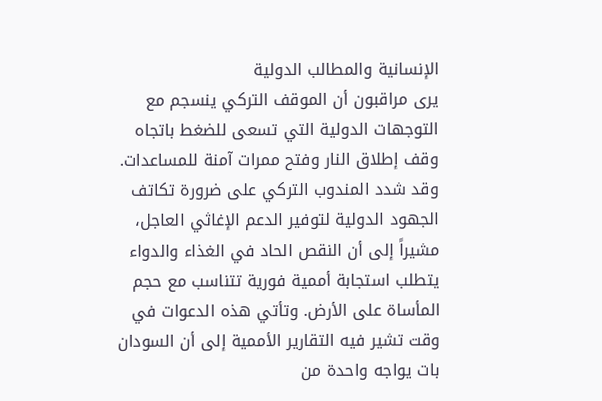الإنسانية والمطالب الدولية
يرى مراقبون أن الموقف التركي ينسجم مع التوجهات الدولية التي تسعى للضغط باتجاه وقف إطلاق النار وفتح ممرات آمنة للمساعدات. وقد شدد المندوب التركي على ضرورة تكاتف الجهود الدولية لتوفير الدعم الإغاثي العاجل، مشيراً إلى أن النقص الحاد في الغذاء والدواء يتطلب استجابة أممية فورية تتناسب مع حجم المأساة على الأرض. وتأتي هذه الدعوات في وقت تشير فيه التقارير الأممية إلى أن السودان بات يواجه واحدة من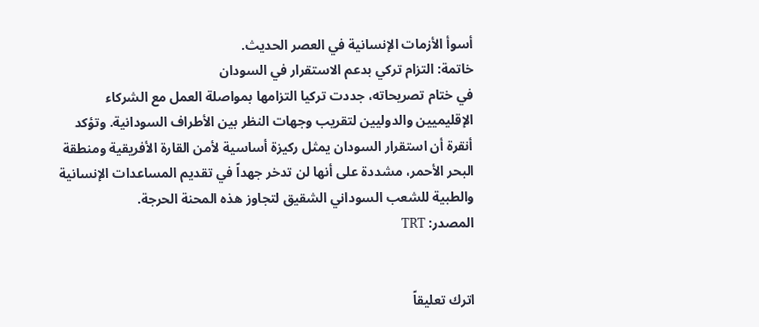أسوأ الأزمات الإنسانية في العصر الحديث.
خاتمة: التزام تركي بدعم الاستقرار في السودان
في ختام تصريحاته، جددت تركيا التزامها بمواصلة العمل مع الشركاء الإقليميين والدوليين لتقريب وجهات النظر بين الأطراف السودانية. وتؤكد أنقرة أن استقرار السودان يمثل ركيزة أساسية لأمن القارة الأفريقية ومنطقة البحر الأحمر، مشددة على أنها لن تدخر جهداً في تقديم المساعدات الإنسانية والطبية للشعب السوداني الشقيق لتجاوز هذه المحنة الحرجة.
المصدر: TRT


اترك تعليقاً